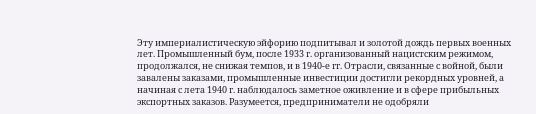Эту империалистическую эйфорию подпитывал и золотой дождь первых военных лет. Промышленный бум, после 1933 г. организованный нацистским режимом, продолжался, не снижая темпов, и в 1940-е гг. Отрасли, связанные с войной, были завалены заказами, промышленные инвестиции достигли рекордных уровней, а начиная с лета 1940 г. наблюдалось заметное оживление и в сфере прибыльных экспортных заказов. Разумеется, предприниматели не одобряли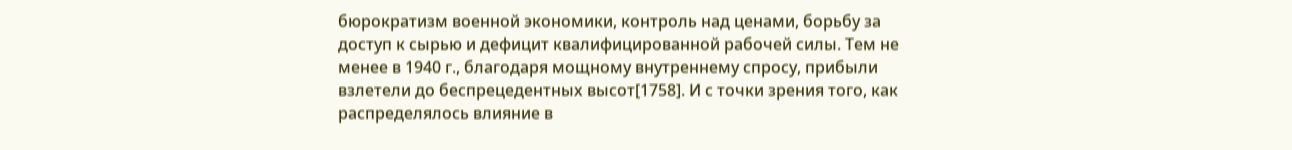бюрократизм военной экономики, контроль над ценами, борьбу за доступ к сырью и дефицит квалифицированной рабочей силы. Тем не менее в 1940 г., благодаря мощному внутреннему спросу, прибыли взлетели до беспрецедентных высот[1758]. И с точки зрения того, как распределялось влияние в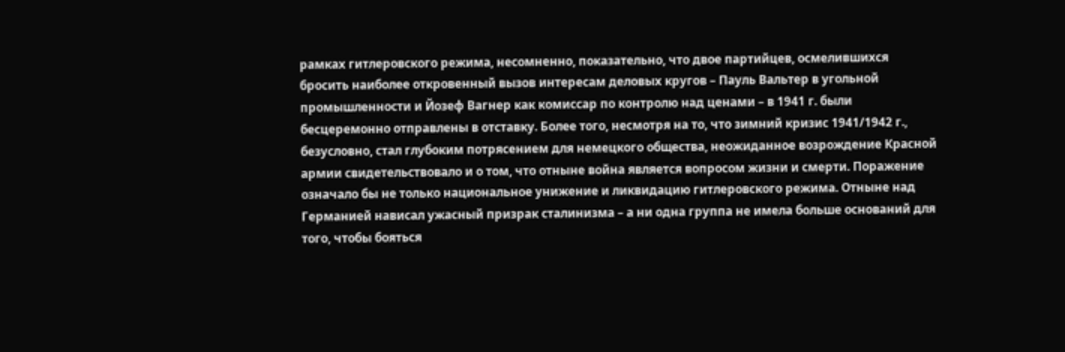рамках гитлеровского режима, несомненно, показательно, что двое партийцев, осмелившихся бросить наиболее откровенный вызов интересам деловых кругов – Пауль Вальтер в угольной промышленности и Йозеф Вагнер как комиссар по контролю над ценами – в 1941 г. были бесцеремонно отправлены в отставку. Более того, несмотря на то, что зимний кризис 1941/1942 г., безусловно, стал глубоким потрясением для немецкого общества, неожиданное возрождение Красной армии свидетельствовало и о том, что отныне война является вопросом жизни и смерти. Поражение означало бы не только национальное унижение и ликвидацию гитлеровского режима. Отныне над Германией нависал ужасный призрак сталинизма – а ни одна группа не имела больше оснований для того, чтобы бояться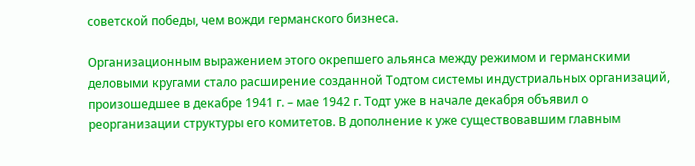советской победы, чем вожди германского бизнеса.

Организационным выражением этого окрепшего альянса между режимом и германскими деловыми кругами стало расширение созданной Тодтом системы индустриальных организаций, произошедшее в декабре 1941 г. – мае 1942 г. Тодт уже в начале декабря объявил о реорганизации структуры его комитетов. В дополнение к уже существовавшим главным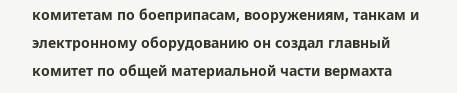комитетам по боеприпасам, вооружениям, танкам и электронному оборудованию он создал главный комитет по общей материальной части вермахта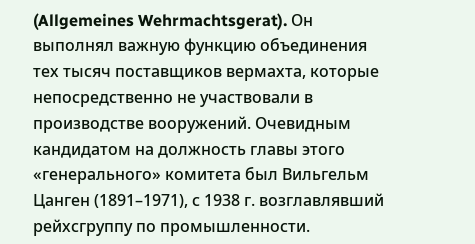(Allgemeines Wehrmachtsgerat). Он выполнял важную функцию объединения тех тысяч поставщиков вермахта, которые непосредственно не участвовали в производстве вооружений. Очевидным кандидатом на должность главы этого «генерального» комитета был Вильгельм Цанген (1891–1971), с 1938 г. возглавлявший рейхсгруппу по промышленности.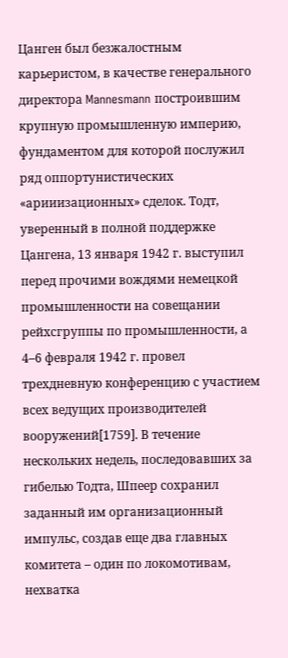Цанген был безжалостным карьеристом, в качестве генерального директора Mannesmann построившим крупную промышленную империю, фундаментом для которой послужил ряд оппортунистических «арииизационных» сделок. Тодт, уверенный в полной поддержке Цангена, 13 января 1942 г. выступил перед прочими вождями немецкой промышленности на совещании рейхсгруппы по промышленности, а 4–6 февраля 1942 г. провел трехдневную конференцию с участием всех ведущих производителей вооружений[1759]. В течение нескольких недель, последовавших за гибелью Тодта, Шпеер сохранил заданный им организационный импульс, создав еще два главных комитета – один по локомотивам, нехватка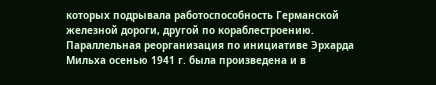которых подрывала работоспособность Германской железной дороги, другой по кораблестроению. Параллельная реорганизация по инициативе Эрхарда Мильха осенью 1941 г. была произведена и в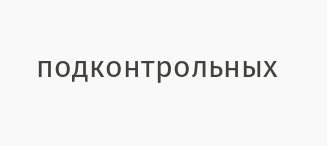подконтрольных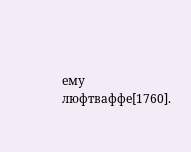ему люфтваффе[1760].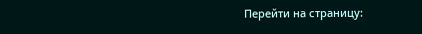Перейти на страницу: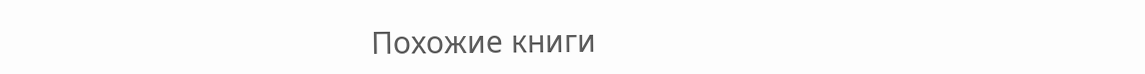Похожие книги